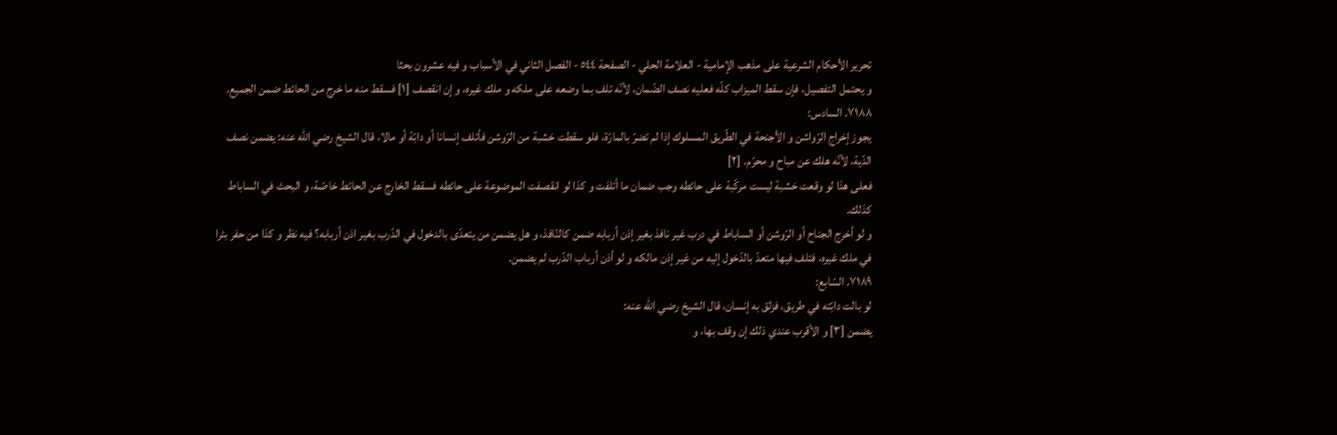تحرير الأحكام الشرعية على مذهب الإمامية - العلامة الحلي - الصفحة ٥٤٤ - الفصل الثاني في الأسباب و فيه عشرون بحثا
و يحتمل التفصيل، فإن سقط الميزاب كلّه فعليه نصف الضّمان، لأنّه تلف بما وضعه على ملكه و ملك غيره، و إن انقصف [١] فسقط منه ما خرج من الحائط ضمن الجميع.
٧١٨٨. السادس:
يجوز إخراج الرّواشن و الأجنحة في الطّريق المسلوك إذا لم تضرّ بالمارّة، فلو سقطت خشبة من الرّوشن فأتلف إنسانا أو دابّة أو مالا، قال الشيخ رضي اللّه عنه: يضمن نصف الدّية، لأنّه هلك عن مباح و محرّم. [٢]
فعلى هذا لو وقعت خشبة ليست مركّبة على حائطه وجب ضمان ما أتلفت و كذا لو انقصفت الموضوعة على حائطه فسقط الخارج عن الحائط خاصّة، و البحث في الساباط كذلك.
و لو أخرج الجناح أو الرّوشن أو الساباط في درب غير نافذ بغير إذن أربابه ضمن كالنّافذ، و هل يضمن من يتعدّى بالدخول في الدّرب بغير اذن أربابه؟ فيه نظر و كذا من حفر بئرا في ملك غيره، فتلف فيها متعدّ بالدّخول إليه من غير إذن مالكه و لو أذن أرباب الدّرب لم يضمن.
٧١٨٩. السّابع:
لو بالت دابّته في طريق، فزلق به إنسان، قال الشيخ رضي اللّه عنه:
يضمن [٣] و الأقرب عندي ذلك إن وقف بها، و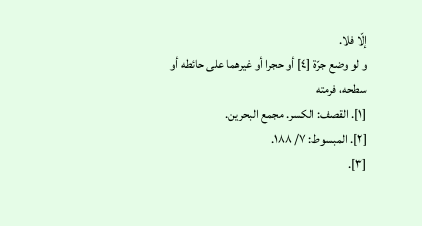إلّا فلا.
و لو وضع جرّة [٤] أو حجرا أو غيرهما على حائطه أو سطحه، فرمته
[١]. القصف: الكسر. مجمع البحرين.
[٢]. المبسوط: ٧/ ١٨٨.
[٣].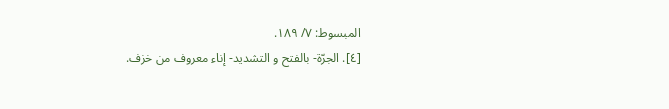المبسوط: ٧/ ١٨٩.
[٤]. الجرّة- بالفتح و التشديد- إناء معروف من خزف.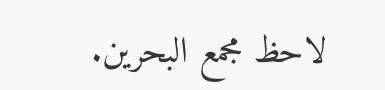لاحظ مجمع البحرين.